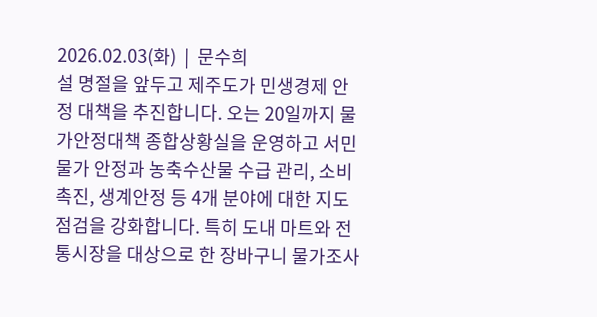2026.02.03(화)  |  문수희
설 명절을 앞두고 제주도가 민생경제 안정 대책을 추진합니다. 오는 20일까지 물가안정대책 종합상황실을 운영하고 서민 물가 안정과 농축수산물 수급 관리, 소비촉진, 생계안정 등 4개 분야에 대한 지도 점검을 강화합니다. 특히 도내 마트와 전통시장을 대상으로 한 장바구니 물가조사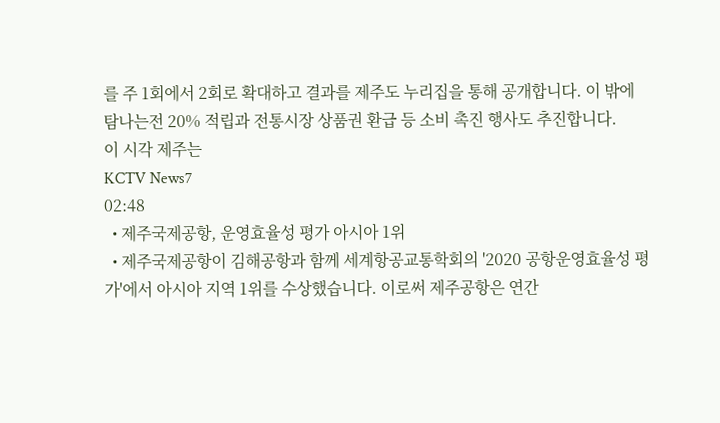를 주 1회에서 2회로 확대하고 결과를 제주도 누리집을 통해 공개합니다. 이 밖에 탐나는전 20% 적립과 전통시장 상품권 환급 등 소비 촉진 행사도 추진합니다.
이 시각 제주는
KCTV News7
02:48
  • 제주국제공항, 운영효율성 평가 아시아 1위
  • 제주국제공항이 김해공항과 함께 세계항공교통학회의 '2020 공항운영효율성 평가'에서 아시아 지역 1위를 수상했습니다. 이로써 제주공항은 연간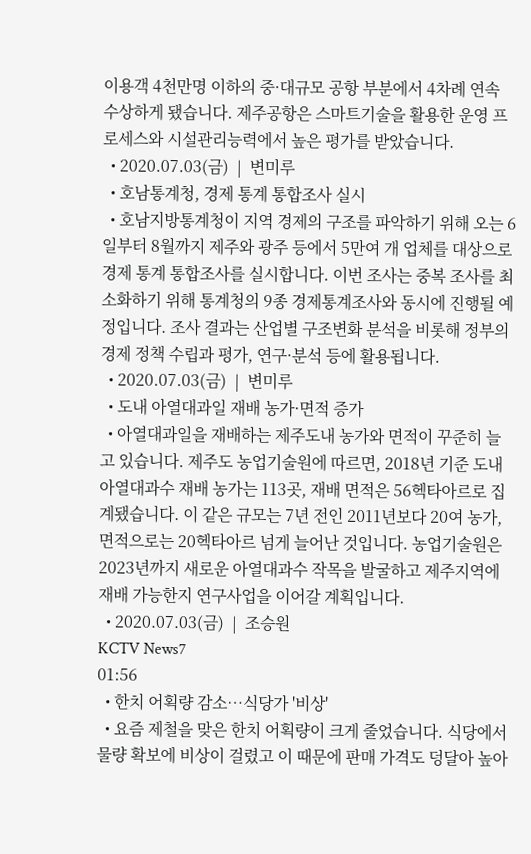이용객 4천만명 이하의 중·대규모 공항 부분에서 4차례 연속 수상하게 됐습니다. 제주공항은 스마트기술을 활용한 운영 프로세스와 시설관리능력에서 높은 평가를 받았습니다.
  • 2020.07.03(금)  |  변미루
  • 호남통계청, 경제 통계 통합조사 실시
  • 호남지방통계청이 지역 경제의 구조를 파악하기 위해 오는 6일부터 8월까지 제주와 광주 등에서 5만여 개 업체를 대상으로 경제 통계 통합조사를 실시합니다. 이번 조사는 중복 조사를 최소화하기 위해 통계청의 9종 경제통계조사와 동시에 진행될 예정입니다. 조사 결과는 산업별 구조변화 분석을 비롯해 정부의 경제 정책 수립과 평가, 연구·분석 등에 활용됩니다.
  • 2020.07.03(금)  |  변미루
  • 도내 아열대과일 재배 농가·면적 증가
  • 아열대과일을 재배하는 제주도내 농가와 면적이 꾸준히 늘고 있습니다. 제주도 농업기술원에 따르면, 2018년 기준 도내 아열대과수 재배 농가는 113곳, 재배 면적은 56헥타아르로 집계됐습니다. 이 같은 규모는 7년 전인 2011년보다 20여 농가, 면적으로는 20헥타아르 넘게 늘어난 것입니다. 농업기술원은 2023년까지 새로운 아열대과수 작목을 발굴하고 제주지역에 재배 가능한지 연구사업을 이어갈 계획입니다.
  • 2020.07.03(금)  |  조승원
KCTV News7
01:56
  • 한치 어획량 감소…식당가 '비상'
  • 요즘 제철을 맞은 한치 어획량이 크게 줄었습니다. 식당에서 물량 확보에 비상이 걸렸고 이 때문에 판매 가격도 덩달아 높아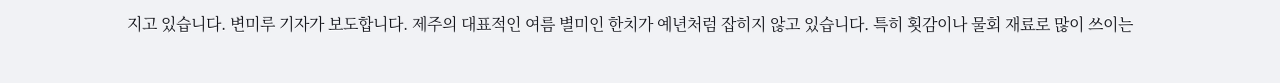지고 있습니다. 변미루 기자가 보도합니다. 제주의 대표적인 여름 별미인 한치가 예년처럼 잡히지 않고 있습니다. 특히 횟감이나 물회 재료로 많이 쓰이는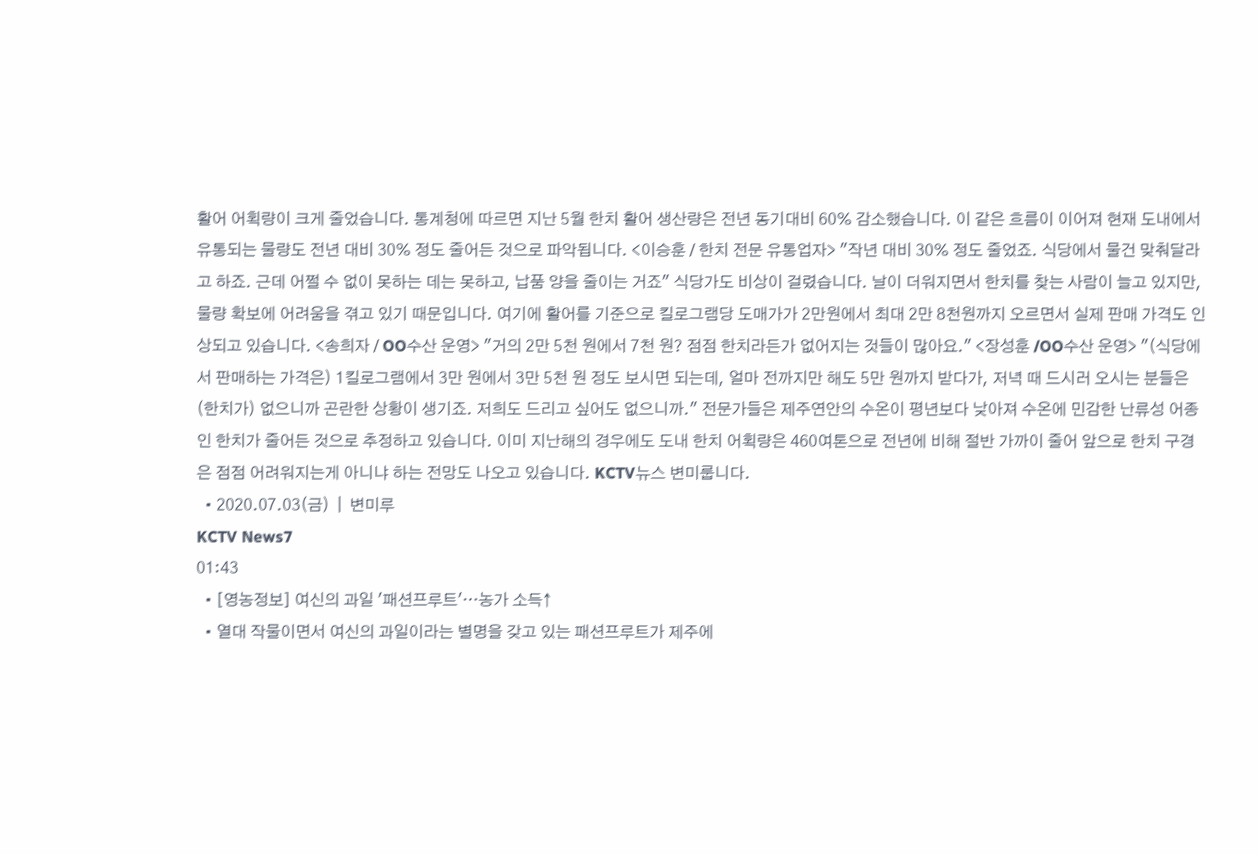활어 어획량이 크게 줄었습니다. 통계청에 따르면 지난 5월 한치 활어 생산량은 전년 동기대비 60% 감소했습니다. 이 같은 흐름이 이어져 현재 도내에서 유통되는 물량도 전년 대비 30% 정도 줄어든 것으로 파악됩니다. <이승훈 / 한치 전문 유통업자> "작년 대비 30% 정도 줄었죠. 식당에서 물건 맞춰달라고 하죠. 근데 어쩔 수 없이 못하는 데는 못하고, 납품 양을 줄이는 거죠" 식당가도 비상이 걸렸습니다. 날이 더워지면서 한치를 찾는 사람이 늘고 있지만, 물량 확보에 어려움을 겪고 있기 때문입니다. 여기에 활어를 기준으로 킬로그램당 도매가가 2만원에서 최대 2만 8천원까지 오르면서 실제 판매 가격도 인상되고 있습니다. <송희자 / OO수산 운영> "거의 2만 5천 원에서 7천 원? 점점 한치라든가 없어지는 것들이 많아요." <장성훈 /OO수산 운영> "(식당에서 판매하는 가격은) 1킬로그램에서 3만 원에서 3만 5천 원 정도 보시면 되는데, 얼마 전까지만 해도 5만 원까지 받다가, 저녁 때 드시러 오시는 분들은 (한치가) 없으니까 곤란한 상황이 생기죠. 저희도 드리고 싶어도 없으니까." 전문가들은 제주연안의 수온이 평년보다 낮아져 수온에 민감한 난류성 어종인 한치가 줄어든 것으로 추정하고 있습니다. 이미 지난해의 경우에도 도내 한치 어획량은 460여톤으로 전년에 비해 절반 가까이 줄어 앞으로 한치 구경은 점점 어려워지는게 아니냐 하는 전망도 나오고 있습니다. KCTV뉴스 변미룹니다.
  • 2020.07.03(금)  |  변미루
KCTV News7
01:43
  • [영농정보] 여신의 과일 '패션프루트'…농가 소득↑
  • 열대 작물이면서 여신의 과일이라는 별명을 갖고 있는 패션프루트가 제주에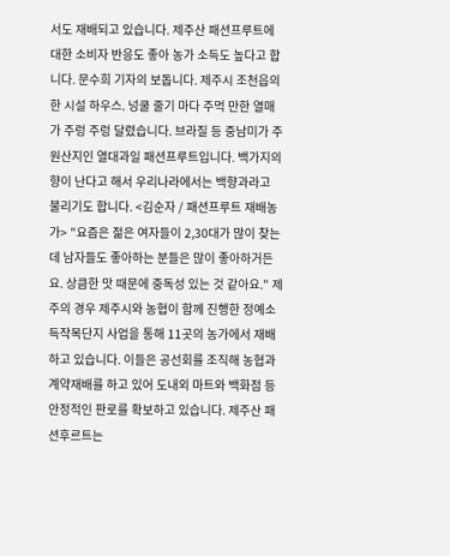서도 재배되고 있습니다. 제주산 패션프루트에 대한 소비자 반응도 좋아 농가 소득도 높다고 합니다. 문수희 기자의 보돕니다. 제주시 조천읍의 한 시설 하우스. 넝쿨 줄기 마다 주먹 만한 열매가 주렁 주렁 달렸습니다. 브라질 등 중남미가 주 원산지인 열대과일 패션프루트입니다. 백가지의 향이 난다고 해서 우리나라에서는 백향과라고 불리기도 합니다. <김순자 / 패션프루트 재배농가> "요즘은 젊은 여자들이 2,30대가 많이 찾는데 남자들도 좋아하는 분들은 많이 좋아하거든요. 상큼한 맛 때문에 중독성 있는 것 같아요." 제주의 경우 제주시와 농협이 함께 진행한 정예소득작목단지 사업을 통해 11곳의 농가에서 재배하고 있습니다. 이들은 공선회를 조직해 농협과 계약재배를 하고 있어 도내외 마트와 백화점 등 안정적인 판로를 확보하고 있습니다. 제주산 패션후르트는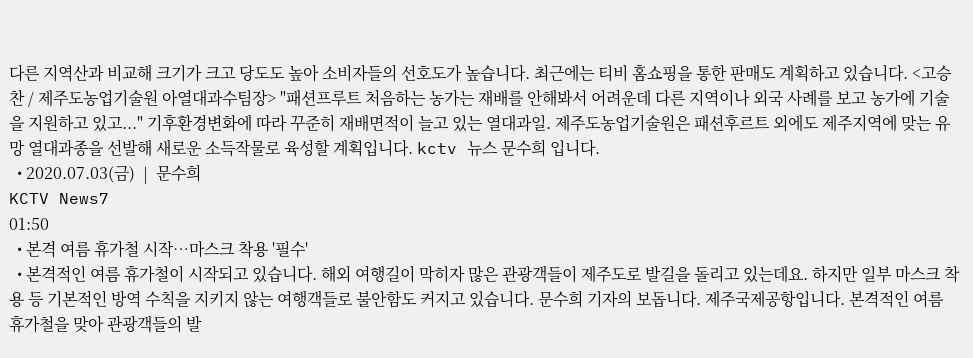다른 지역산과 비교해 크기가 크고 당도도 높아 소비자들의 선호도가 높습니다. 최근에는 티비 홈쇼핑을 통한 판매도 계획하고 있습니다. <고승찬 / 제주도농업기술원 아열대과수팀장> "패션프루트 처음하는 농가는 재배를 안해봐서 어려운데 다른 지역이나 외국 사례를 보고 농가에 기술을 지원하고 있고..." 기후환경변화에 따라 꾸준히 재배면적이 늘고 있는 열대과일. 제주도농업기술원은 패션후르트 외에도 제주지역에 맞는 유망 열대과종을 선발해 새로운 소득작물로 육성할 계획입니다. kctv 뉴스 문수희 입니다.
  • 2020.07.03(금)  |  문수희
KCTV News7
01:50
  • 본격 여름 휴가철 시작…마스크 착용 '필수'
  • 본격적인 여름 휴가철이 시작되고 있습니다. 해외 여행길이 막히자 많은 관광객들이 제주도로 발길을 돌리고 있는데요. 하지만 일부 마스크 착용 등 기본적인 방역 수칙을 지키지 않는 여행객들로 불안함도 커지고 있습니다. 문수희 기자의 보돕니다. 제주국제공항입니다. 본격적인 여름 휴가철을 맞아 관광객들의 발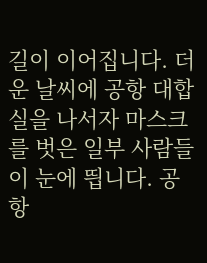길이 이어집니다. 더운 날씨에 공항 대합실을 나서자 마스크를 벗은 일부 사람들이 눈에 띕니다. 공항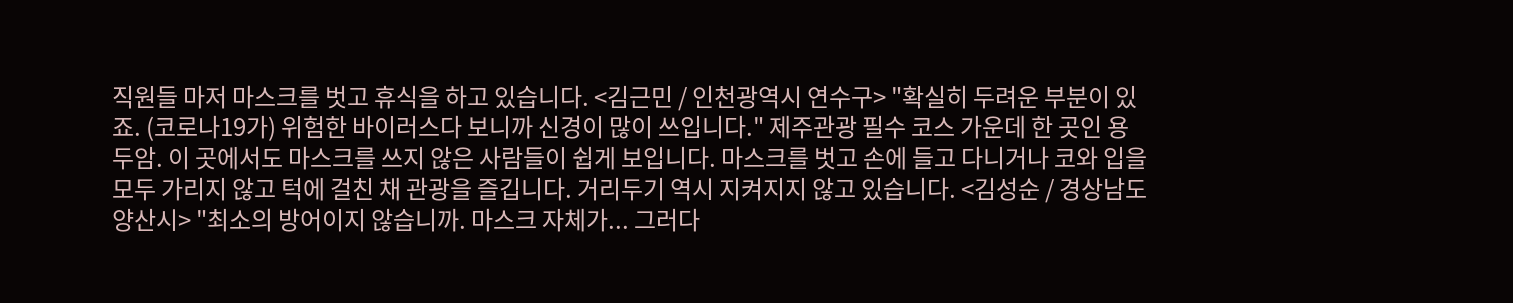직원들 마저 마스크를 벗고 휴식을 하고 있습니다. <김근민 / 인천광역시 연수구> "확실히 두려운 부분이 있죠. (코로나19가) 위험한 바이러스다 보니까 신경이 많이 쓰입니다." 제주관광 필수 코스 가운데 한 곳인 용두암. 이 곳에서도 마스크를 쓰지 않은 사람들이 쉽게 보입니다. 마스크를 벗고 손에 들고 다니거나 코와 입을 모두 가리지 않고 턱에 걸친 채 관광을 즐깁니다. 거리두기 역시 지켜지지 않고 있습니다. <김성순 / 경상남도 양산시> "최소의 방어이지 않습니까. 마스크 자체가... 그러다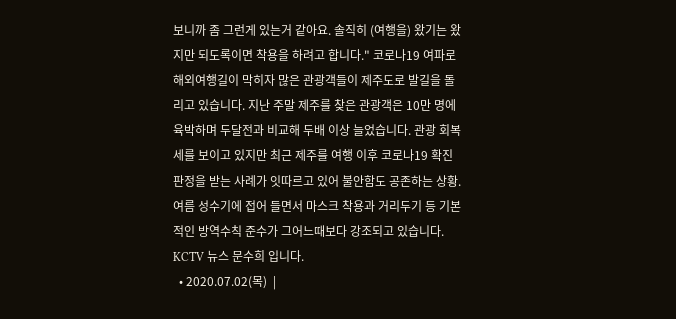보니까 좀 그런게 있는거 같아요. 솔직히 (여행을) 왔기는 왔지만 되도록이면 착용을 하려고 합니다." 코로나19 여파로 해외여행길이 막히자 많은 관광객들이 제주도로 발길을 돌리고 있습니다. 지난 주말 제주를 찾은 관광객은 10만 명에 육박하며 두달전과 비교해 두배 이상 늘었습니다. 관광 회복세를 보이고 있지만 최근 제주를 여행 이후 코로나19 확진 판정을 받는 사례가 잇따르고 있어 불안함도 공존하는 상황. 여름 성수기에 접어 들면서 마스크 착용과 거리두기 등 기본적인 방역수칙 준수가 그어느때보다 강조되고 있습니다. KCTV 뉴스 문수희 입니다.
  • 2020.07.02(목)  |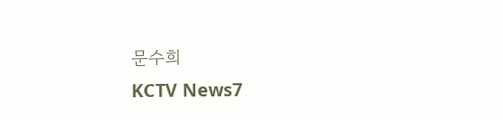문수희
KCTV News7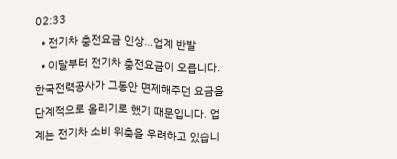02:33
  • 전기차 충전요금 인상…업계 반발
  • 이달부터 전기차 충전요금이 오릅니다. 한국전력공사가 그동안 면제해주던 요금을 단계적으로 올리기로 했기 때문입니다. 업계는 전기차 소비 위축을 우려하고 있습니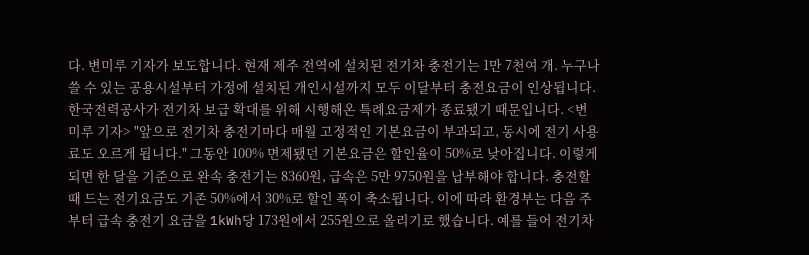다. 변미루 기자가 보도합니다. 현재 제주 전역에 설치된 전기차 충전기는 1만 7천여 개. 누구나 쓸 수 있는 공용시설부터 가정에 설치된 개인시설까지 모두 이달부터 충전요금이 인상됩니다. 한국전력공사가 전기차 보급 확대를 위해 시행해온 특례요금제가 종료됐기 때문입니다. <변미루 기자> "앞으로 전기차 충전기마다 매월 고정적인 기본요금이 부과되고, 동시에 전기 사용료도 오르게 됩니다." 그동안 100% 면제됐던 기본요금은 할인율이 50%로 낮아집니다. 이렇게 되면 한 달을 기준으로 완속 충전기는 8360원, 급속은 5만 9750원을 납부해야 합니다. 충전할 때 드는 전기요금도 기존 50%에서 30%로 할인 폭이 축소됩니다. 이에 따라 환경부는 다음 주부터 급속 충전기 요금을 1kWh당 173원에서 255원으로 올리기로 했습니다. 예를 들어 전기차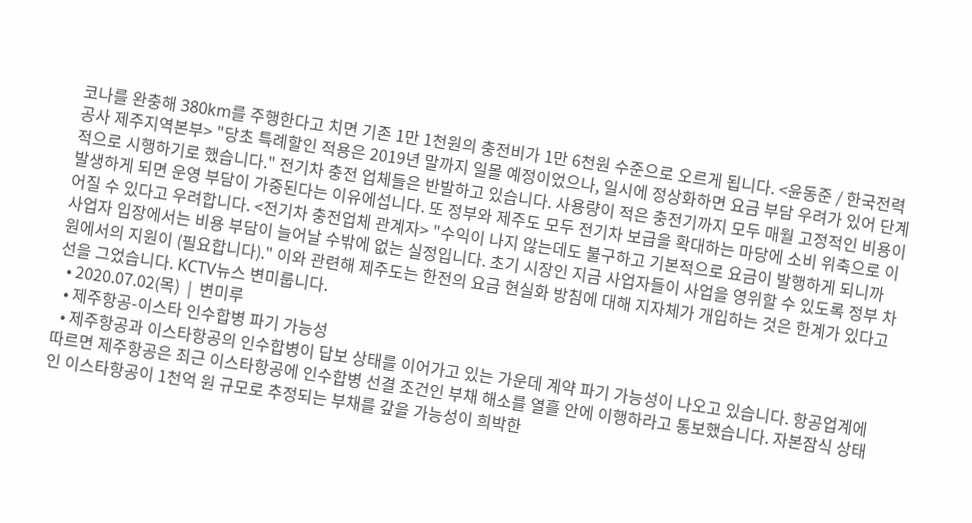코나를 완충해 380km를 주행한다고 치면 기존 1만 1천원의 충전비가 1만 6천원 수준으로 오르게 됩니다. <윤동준 / 한국전력공사 제주지역본부> "당초 특례할인 적용은 2019년 말까지 일몰 예정이었으나, 일시에 정상화하면 요금 부담 우려가 있어 단계적으로 시행하기로 했습니다." 전기차 충전 업체들은 반발하고 있습니다. 사용량이 적은 충전기까지 모두 매월 고정적인 비용이 발생하게 되면 운영 부담이 가중된다는 이유에섭니다. 또 정부와 제주도 모두 전기차 보급을 확대하는 마당에 소비 위축으로 이어질 수 있다고 우려합니다. <전기차 충전업체 관계자> "수익이 나지 않는데도 불구하고 기본적으로 요금이 발행하게 되니까 사업자 입장에서는 비용 부담이 늘어날 수밖에 없는 실정입니다. 초기 시장인 지금 사업자들이 사업을 영위할 수 있도록 정부 차원에서의 지원이 (필요합니다)." 이와 관련해 제주도는 한전의 요금 현실화 방침에 대해 지자체가 개입하는 것은 한계가 있다고 선을 그었습니다. KCTV뉴스 변미룹니다.
  • 2020.07.02(목)  |  변미루
  • 제주항공-이스타 인수합병 파기 가능성
  • 제주항공과 이스타항공의 인수합병이 답보 상태를 이어가고 있는 가운데 계약 파기 가능성이 나오고 있습니다. 항공업계에 따르면 제주항공은 최근 이스타항공에 인수합병 선결 조건인 부채 해소를 열흘 안에 이행하라고 통보했습니다. 자본잠식 상태인 이스타항공이 1천억 원 규모로 추정되는 부채를 갚을 가능성이 희박한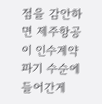점을 감안하면 제주항공이 인수계약 파기 수순에 들어간게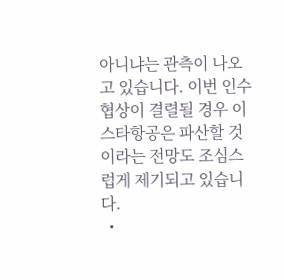아니냐는 관측이 나오고 있습니다. 이번 인수 협상이 결렬될 경우 이스타항공은 파산할 것이라는 전망도 조심스럽게 제기되고 있습니다.
  •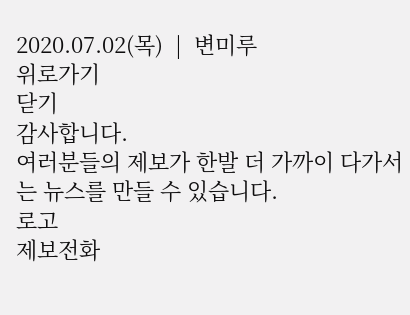2020.07.02(목)  |  변미루
위로가기
닫기
감사합니다.
여러분들의 제보가 한발 더 가까이 다가서는 뉴스를 만들 수 있습니다.
로고
제보전화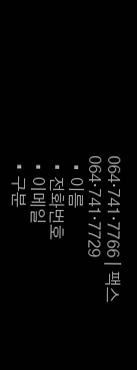064·741·7766 | 팩스 064·741·7729
  • 이름
  • 전화번호
  • 이메일
  • 구분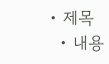• 제목
  • 내용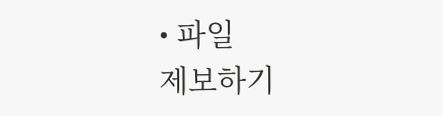• 파일
제보하기